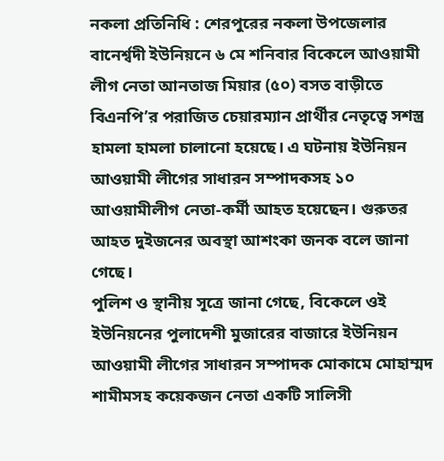নকলা প্রতিনিধি : শেরপুরের নকলা উপজেলার বানের্শ্বদী ইউনিয়নে ৬ মে শনিবার বিকেলে আওয়ামী লীগ নেতা আনতাজ মিয়ার (৫০) বসত বাড়ীতে বিএনপি’র পরাজিত চেয়ারম্যান প্রার্থীর নেতৃত্বে সশস্ত্র হামলা হামলা চালানো হয়েছে। এ ঘটনায় ইউনিয়ন আওয়ামী লীগের সাধারন সম্পাদকসহ ১০ আওয়ামীলীগ নেতা-কর্মী আহত হয়েছেন। গুরুতর আহত দুইজনের অবস্থা আশংকা জনক বলে জানা গেছে।
পুলিশ ও স্থানীয় সূত্রে জানা গেছে, বিকেলে ওই ইউনিয়নের পুলাদেশী মুজারের বাজারে ইউনিয়ন আওয়ামী লীগের সাধারন সম্পাদক মোকামে মোহাম্মদ শামীমসহ কয়েকজন নেতা একটি সালিসী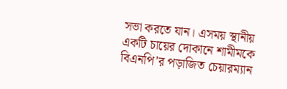সভা করতে যান। এসময় স্থানীয় একটি চায়ের দোকানে শামীমকে বিএনপি’র পড়াজিত চেয়ারম্যান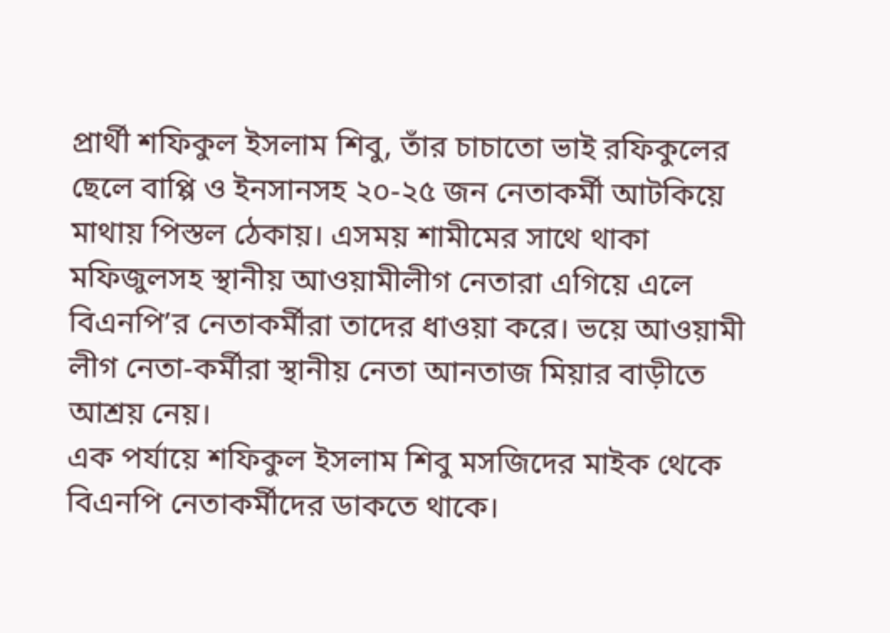প্রার্থী শফিকুল ইসলাম শিবু, তাঁর চাচাতো ভাই রফিকুলের ছেলে বাপ্পি ও ইনসানসহ ২০-২৫ জন নেতাকর্মী আটকিয়ে মাথায় পিস্তল ঠেকায়। এসময় শামীমের সাথে থাকা মফিজুলসহ স্থানীয় আওয়ামীলীগ নেতারা এগিয়ে এলে বিএনপি’র নেতাকর্মীরা তাদের ধাওয়া করে। ভয়ে আওয়ামী লীগ নেতা-কর্মীরা স্থানীয় নেতা আনতাজ মিয়ার বাড়ীতে আশ্রয় নেয়।
এক পর্যায়ে শফিকুল ইসলাম শিবু মসজিদের মাইক থেকে বিএনপি নেতাকর্মীদের ডাকতে থাকে।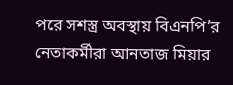পরে সশস্ত্র অবস্থায় বিএনপি’র নেতাকর্মীরা আনতাজ মিয়ার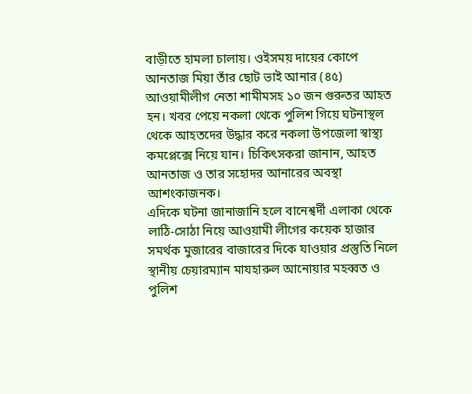বাড়ীতে হামলা চালায়। ওইসময় দায়ের কোপে আনতাজ মিয়া তাঁর ছোট ভাই আনার (৪৫) আওয়ামীলীগ নেতা শামীমসহ ১০ জন গুরুতর আহত হন। খবর পেয়ে নকলা থেকে পুলিশ গিয়ে ঘটনাস্থল থেকে আহতদের উদ্ধার করে নকলা উপজেলা স্বাস্থ্য কমপ্লেক্সে নিয়ে যান। চিকিৎসকরা জানান, আহত আনতাজ ও তার সহোদর আনারের অবস্থা আশংকাজনক।
এদিকে ঘটনা জানাজানি হলে বানেশ্বর্দী এলাকা থেকে লাঠি-সোঠা নিয়ে আওয়ামী লীগের কয়েক হাজার সমর্থক মুজারের বাজারের দিকে যাওয়ার প্রস্তুতি নিলে স্থানীয় চেয়ারম্যান মাযহারুল আনোয়ার মহব্বত ও পুলিশ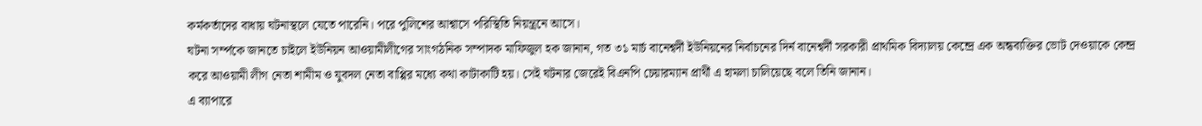কর্মকর্তাদের বাধায় ঘটনাস্থলে যেতে পারেনি। পরে পুলিশের আশ্বাসে পরিস্থিতি নিয়ন্ত্রনে আসে।
ঘটনা সর্ম্পকে জানতে চাইলে ইউনিয়ন আওয়ামীলীগের সাংগঠনিক সম্পাদক মাফিজুল হক জানান, গত ৩১ মার্চ বানেশ্বর্দী ইউনিয়নের নির্বাচনের দির্ন বানেশ্বর্দী সরকারী প্রাথমিক বিদ্যালয় কেন্দ্রে এক অন্ধব্যক্তির ভোট দেওয়াকে কেন্দ্র করে আওয়ামী লীগ নেতা শামীম ও যুবদল নেতা বাপ্পির মধ্যে কথা কাটাকাটি হয়। সেই ঘটনার জেরেই বিএনপি চেয়ারম্যান প্রার্থী এ হামলা চালিয়েছে বলে তিনি জানান।
এ ব্যাপারে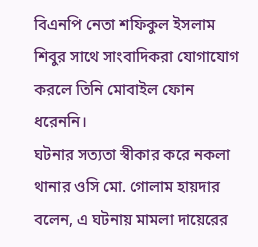বিএনপি নেতা শফিকুল ইসলাম শিবুর সাথে সাংবাদিকরা যোগাযোগ করলে তিনি মোবাইল ফোন ধরেননি।
ঘটনার সত্যতা স্বীকার করে নকলা থানার ওসি মো. গোলাম হায়দার বলেন, এ ঘটনায় মামলা দায়েরের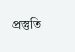প্রস্তুতি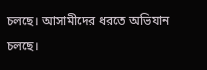চলছে। আসামীদের ধরতে অভিযান চলছে।